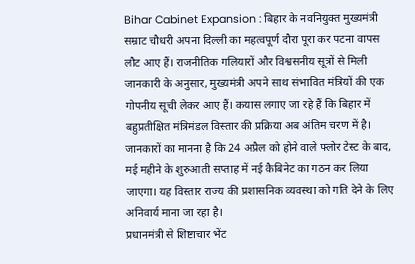Bihar Cabinet Expansion : बिहार के नवनियुक्त मुख्यमंत्री सम्राट चौधरी अपना दिल्ली का महत्वपूर्ण दौरा पूरा कर पटना वापस लौट आए हैं। राजनीतिक गलियारों और विश्वसनीय सूत्रों से मिली जानकारी के अनुसार, मुख्यमंत्री अपने साथ संभावित मंत्रियों की एक गोपनीय सूची लेकर आए हैं। कयास लगाए जा रहे हैं कि बिहार में बहुप्रतीक्षित मंत्रिमंडल विस्तार की प्रक्रिया अब अंतिम चरण में है। जानकारों का मानना है कि 24 अप्रैल को होने वाले फ्लोर टेस्ट के बाद, मई महीने के शुरुआती सप्ताह में नई कैबिनेट का गठन कर लिया जाएगा। यह विस्तार राज्य की प्रशासनिक व्यवस्था को गति देने के लिए अनिवार्य माना जा रहा है।
प्रधानमंत्री से शिष्टाचार भेंट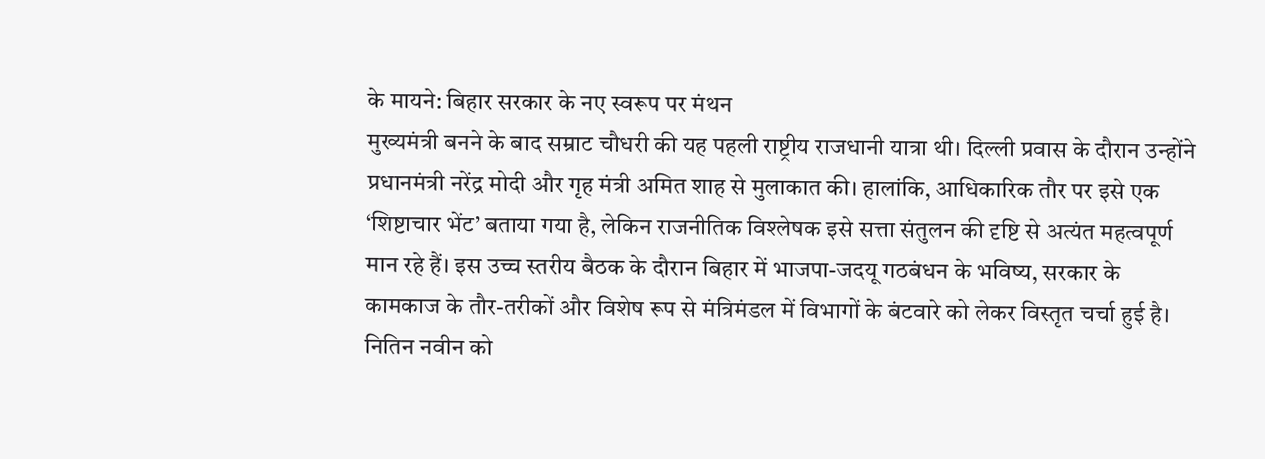के मायने: बिहार सरकार के नए स्वरूप पर मंथन
मुख्यमंत्री बनने के बाद सम्राट चौधरी की यह पहली राष्ट्रीय राजधानी यात्रा थी। दिल्ली प्रवास के दौरान उन्होंने प्रधानमंत्री नरेंद्र मोदी और गृह मंत्री अमित शाह से मुलाकात की। हालांकि, आधिकारिक तौर पर इसे एक ‘शिष्टाचार भेंट’ बताया गया है, लेकिन राजनीतिक विश्लेषक इसे सत्ता संतुलन की दृष्टि से अत्यंत महत्वपूर्ण मान रहे हैं। इस उच्च स्तरीय बैठक के दौरान बिहार में भाजपा-जदयू गठबंधन के भविष्य, सरकार के कामकाज के तौर-तरीकों और विशेष रूप से मंत्रिमंडल में विभागों के बंटवारे को लेकर विस्तृत चर्चा हुई है।
नितिन नवीन को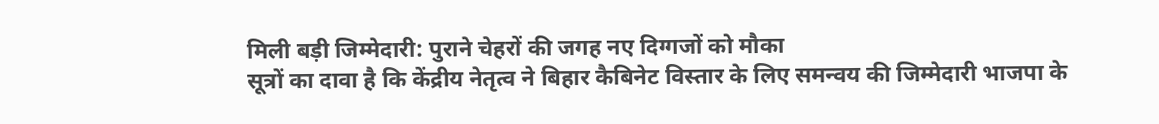मिली बड़ी जिम्मेदारी: पुराने चेहरों की जगह नए दिग्गजों को मौका
सूत्रों का दावा है कि केंद्रीय नेतृत्व ने बिहार कैबिनेट विस्तार के लिए समन्वय की जिम्मेदारी भाजपा के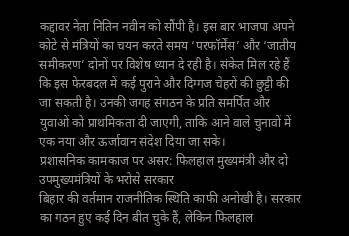कद्दावर नेता नितिन नवीन को सौंपी है। इस बार भाजपा अपने कोटे से मंत्रियों का चयन करते समय ‘परफॉर्मेंस’ और ‘जातीय समीकरण’ दोनों पर विशेष ध्यान दे रही है। संकेत मिल रहे हैं कि इस फेरबदल में कई पुराने और दिग्गज चेहरों की छुट्टी की जा सकती है। उनकी जगह संगठन के प्रति समर्पित और युवाओं को प्राथमिकता दी जाएगी, ताकि आने वाले चुनावों में एक नया और ऊर्जावान संदेश दिया जा सके।
प्रशासनिक कामकाज पर असर: फिलहाल मुख्यमंत्री और दो उपमुख्यमंत्रियों के भरोसे सरकार
बिहार की वर्तमान राजनीतिक स्थिति काफी अनोखी है। सरकार का गठन हुए कई दिन बीत चुके हैं, लेकिन फिलहाल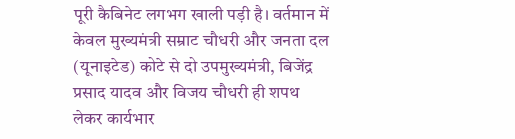पूरी कैबिनेट लगभग खाली पड़ी है। वर्तमान में केवल मुख्यमंत्री सम्राट चौधरी और जनता दल (यूनाइटेड) कोटे से दो उपमुख्यमंत्री, बिजेंद्र प्रसाद यादव और विजय चौधरी ही शपथ लेकर कार्यभार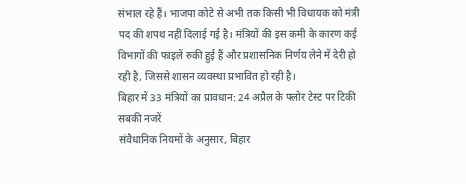संभाल रहे हैं। भाजपा कोटे से अभी तक किसी भी विधायक को मंत्री पद की शपथ नहीं दिलाई गई है। मंत्रियों की इस कमी के कारण कई विभागों की फाइलें रुकी हुई हैं और प्रशासनिक निर्णय लेने में देरी हो रही है, जिससे शासन व्यवस्था प्रभावित हो रही है।
बिहार में 33 मंत्रियों का प्रावधान: 24 अप्रैल के फ्लोर टेस्ट पर टिकी सबकी नजरें
संवैधानिक नियमों के अनुसार, बिहार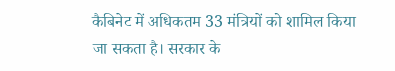कैबिनेट में अधिकतम 33 मंत्रियों को शामिल किया जा सकता है। सरकार के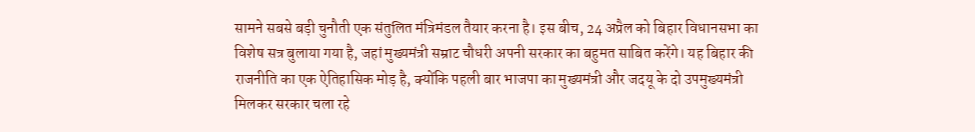सामने सबसे बड़ी चुनौती एक संतुलित मंत्रिमंडल तैयार करना है। इस बीच, 24 अप्रैल को बिहार विधानसभा का विशेष सत्र बुलाया गया है, जहां मुख्यमंत्री सम्राट चौधरी अपनी सरकार का बहुमत साबित करेंगे। यह बिहार की राजनीति का एक ऐतिहासिक मोड़ है, क्योंकि पहली बार भाजपा का मुख्यमंत्री और जदयू के दो उपमुख्यमंत्री मिलकर सरकार चला रहे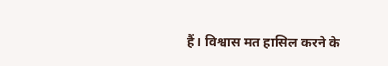हैं। विश्वास मत हासिल करने के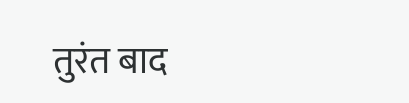तुरंत बाद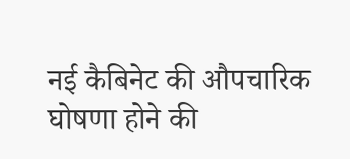नई कैबिनेट की औपचारिक घोषणा होने की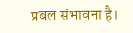प्रबल संभावना है।